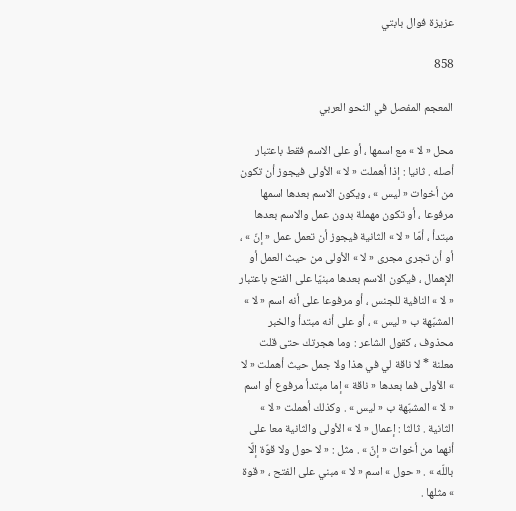عزيزة فوال بابتي

858

المعجم المفصل في النحو العربي

محل « لا » مع اسمها ، أو على الاسم فقط باعتبار أصله . ثانيا : إذا أهملت « لا » الأولى فيجوز أن تكون من أخوات « ليس » ، ويكون الاسم بعدها اسمها مرفوعا ، أو تكون مهملة بدون عمل والاسم بعدها مبتدأ ، أمّا « لا » الثانية فيجوز أن تعمل عمل « إنّ » ، أو أن تجرى مجرى « لا » الأولى من حيث العمل أو الإهمال ، فيكون الاسم بعدها مبنيّا على الفتح باعتبار « لا » النافية للجنس ، أو مرفوعا على أنه اسم « لا » المشبّهة ب « ليس » ، أو على أنه مبتدأ والخبر محذوف ، كقول الشاعر : وما هجرتك حتى قلت معلنة * لا ناقة لي في هذا ولا جمل حيث أهملت « لا » الأولى فما بعدها « ناقة » إما مبتدأ مرفوع أو اسم « لا » المشبّهة ب « ليس » . وكذلك أهملت « لا » الثانية . ثالثا : إعمال « لا » الأولى والثانية معا على أنهما من أخوات « إنّ » . مثل : « لا حول ولا قوّة إلّا باللّه » . « حول » اسم « لا » مبني على الفتح ، « قوة » مثلها .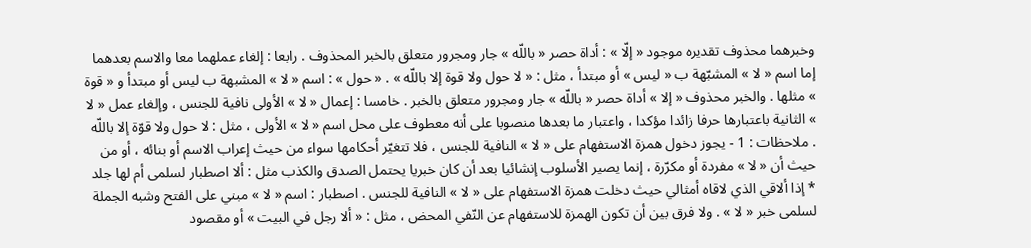وخبرهما محذوف تقديره موجود « إلّا » : أداة حصر « باللّه » جار ومجرور متعلق بالخبر المحذوف . رابعا : إلغاء عملهما معا والاسم بعدهما إما اسم « لا » المشبّهة ب « ليس » أو مبتدأ ، مثل : « لا حول ولا قوة إلا باللّه » . « حول » : اسم « لا » المشبهة ب ليس أو مبتدأ و « قوة » مثلها . والخبر محذوف « إلا » أداة حصر « باللّه » جار ومجرور متعلق بالخبر . خامسا : إعمال « لا » الأولى نافية للجنس ، وإلغاء عمل « لا » الثانية باعتبارها حرفا زائدا مؤكدا ، واعتبار ما بعدها منصوبا على أنه معطوف على محل اسم « لا » الأولى ، مثل : لا حول ولا قوّة إلا باللّه . ملاحظات : 1 - يجوز دخول همزة الاستفهام على « لا » النافية للجنس ، فلا تتغيّر أحكامها سواء من حيث إعراب الاسم أو بنائه ، أو من حيث أن « لا » مفردة أو مكرّرة ، إنما يصير الأسلوب إنشائيا بعد أن كان خبريا يحتمل الصدق والكذب مثل : ألا اصطبار لسلمى أم لها جلد * إذا ألاقي الذي لاقاه أمثالي حيث دخلت همزة الاستفهام على « لا » النافية للجنس . اصطبار : اسم « لا » مبني على الفتح وشبه الجملة لسلمى خبر « لا » . ولا فرق بين أن تكون الهمزة للاستفهام عن النّفي المحض ، مثل : « ألا رجل في البيت » أو مقصود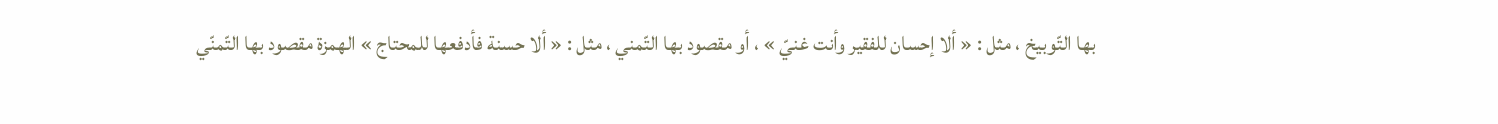بها التّوبيخ ، مثل : « ألا إحسان للفقير وأنت غنيّ » ، أو مقصود بها التّمني ، مثل : « ألا حسنة فأدفعها للمحتاج » الهمزة مقصود بها التّمنّي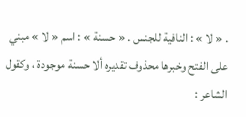. « لا » : النافية للجنس . « حسنة » : اسم « لا » مبني على الفتح وخبرها محذوف تقديره ألا حسنة موجودة ، وكقول الشاعر :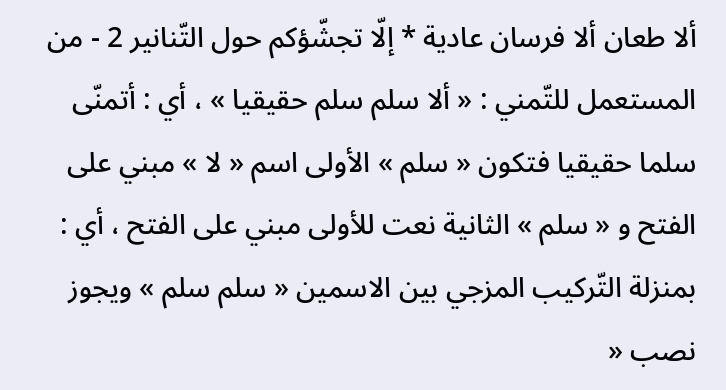ألا طعان ألا فرسان عادية * إلّا تجشّؤكم حول التّنانير 2 - من المستعمل للتّمني : « ألا سلم سلم حقيقيا » ، أي : أتمنّى سلما حقيقيا فتكون « سلم » الأولى اسم « لا » مبني على الفتح و « سلم » الثانية نعت للأولى مبني على الفتح ، أي : بمنزلة التّركيب المزجي بين الاسمين « سلم سلم » ويجوز نصب «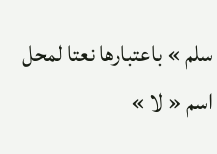سلم » باعتبارها نعتا لمحل اسم « لا »